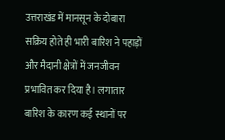उत्तराखंड में मानसून के दोबारा सक्रिय होते ही भारी बारिश ने पहाड़ों और मैदानी क्षेत्रों में जनजीवन प्रभावित कर दिया है। लगातार बारिश के कारण कई स्थानों पर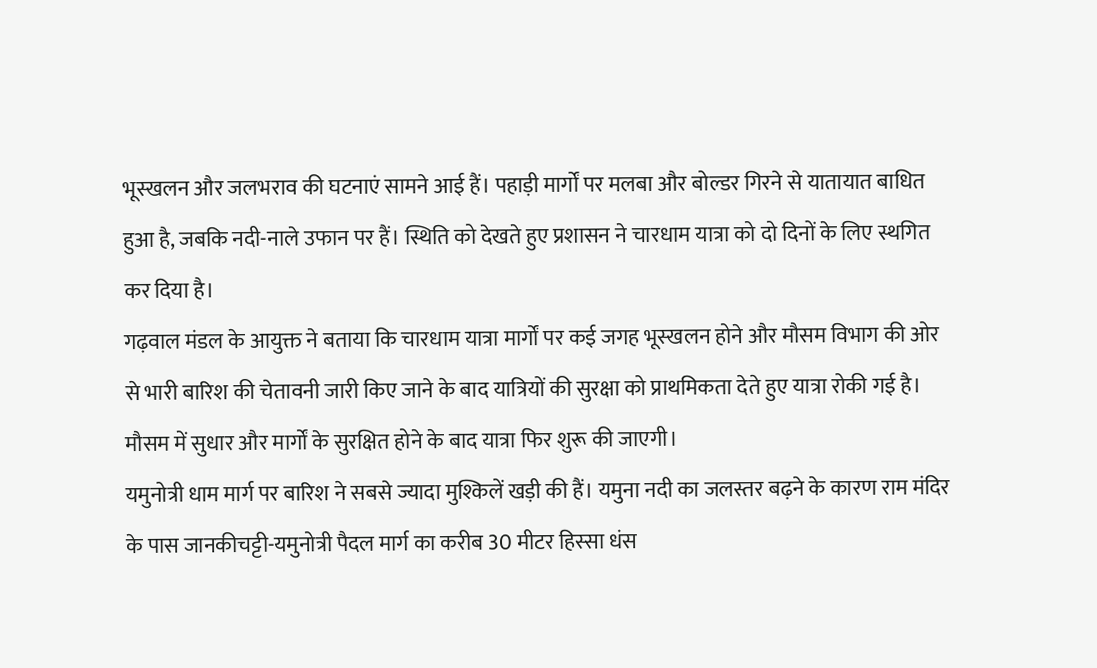भूस्खलन और जलभराव की घटनाएं सामने आई हैं। पहाड़ी मार्गों पर मलबा और बोल्डर गिरने से यातायात बाधित हुआ है, जबकि नदी-नाले उफान पर हैं। स्थिति को देखते हुए प्रशासन ने चारधाम यात्रा को दो दिनों के लिए स्थगित कर दिया है।
गढ़वाल मंडल के आयुक्त ने बताया कि चारधाम यात्रा मार्गों पर कई जगह भूस्खलन होने और मौसम विभाग की ओर से भारी बारिश की चेतावनी जारी किए जाने के बाद यात्रियों की सुरक्षा को प्राथमिकता देते हुए यात्रा रोकी गई है। मौसम में सुधार और मार्गों के सुरक्षित होने के बाद यात्रा फिर शुरू की जाएगी।
यमुनोत्री धाम मार्ग पर बारिश ने सबसे ज्यादा मुश्किलें खड़ी की हैं। यमुना नदी का जलस्तर बढ़ने के कारण राम मंदिर के पास जानकीचट्टी-यमुनोत्री पैदल मार्ग का करीब 30 मीटर हिस्सा धंस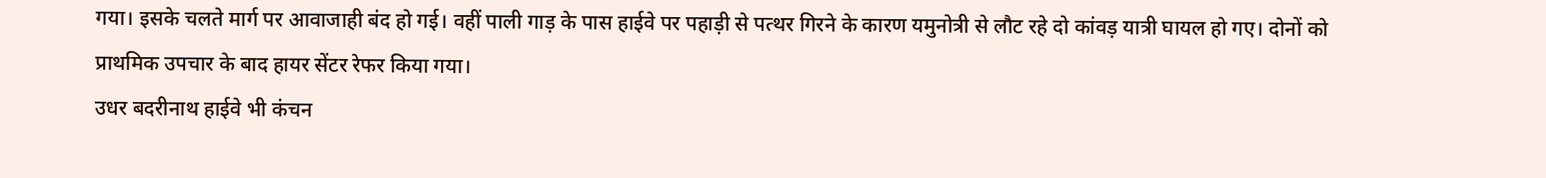गया। इसके चलते मार्ग पर आवाजाही बंद हो गई। वहीं पाली गाड़ के पास हाईवे पर पहाड़ी से पत्थर गिरने के कारण यमुनोत्री से लौट रहे दो कांवड़ यात्री घायल हो गए। दोनों को प्राथमिक उपचार के बाद हायर सेंटर रेफर किया गया।
उधर बदरीनाथ हाईवे भी कंचन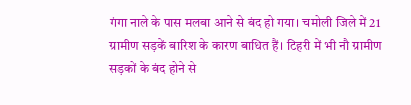गंगा नाले के पास मलबा आने से बंद हो गया। चमोली जिले में 21 ग्रामीण सड़कें बारिश के कारण बाधित हैं। टिहरी में भी नौ ग्रामीण सड़कों के बंद होने से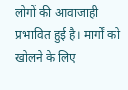लोगों की आवाजाही प्रभावित हुई है। मार्गों को खोलने के लिए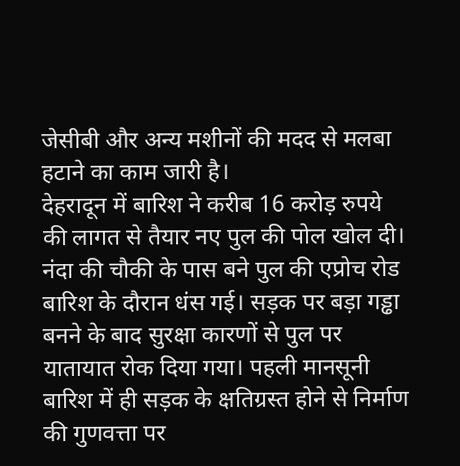जेसीबी और अन्य मशीनों की मदद से मलबा हटाने का काम जारी है।
देहरादून में बारिश ने करीब 16 करोड़ रुपये की लागत से तैयार नए पुल की पोल खोल दी। नंदा की चौकी के पास बने पुल की एप्रोच रोड बारिश के दौरान धंस गई। सड़क पर बड़ा गड्ढा बनने के बाद सुरक्षा कारणों से पुल पर यातायात रोक दिया गया। पहली मानसूनी बारिश में ही सड़क के क्षतिग्रस्त होने से निर्माण की गुणवत्ता पर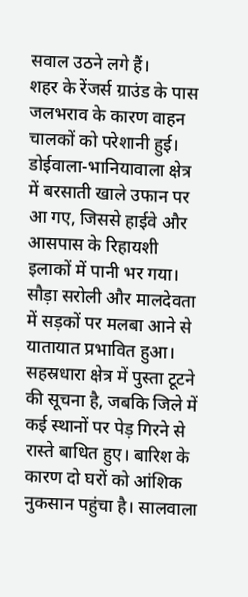सवाल उठने लगे हैं।
शहर के रेंजर्स ग्राउंड के पास जलभराव के कारण वाहन चालकों को परेशानी हुई। डोईवाला-भानियावाला क्षेत्र में बरसाती खाले उफान पर आ गए, जिससे हाईवे और आसपास के रिहायशी इलाकों में पानी भर गया। सौड़ा सरोली और मालदेवता में सड़कों पर मलबा आने से यातायात प्रभावित हुआ।
सहस्रधारा क्षेत्र में पुस्ता टूटने की सूचना है, जबकि जिले में कई स्थानों पर पेड़ गिरने से रास्ते बाधित हुए। बारिश के कारण दो घरों को आंशिक नुकसान पहुंचा है। सालवाला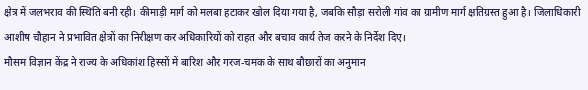क्षेत्र में जलभराव की स्थिति बनी रही। कीमाड़ी मार्ग को मलबा हटाकर खोल दिया गया है, जबकि सौड़ा सरोली गांव का ग्रामीण मार्ग क्षतिग्रस्त हुआ है। जिलाधिकारी आशीष चौहान ने प्रभावित क्षेत्रों का निरीक्षण कर अधिकारियों को राहत और बचाव कार्य तेज करने के निर्देश दिए।
मौसम विज्ञान केंद्र ने राज्य के अधिकांश हिस्सों में बारिश और गरज-चमक के साथ बौछारों का अनुमान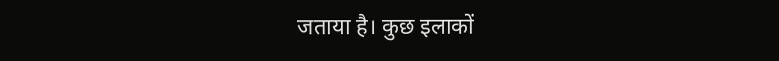जताया है। कुछ इलाकों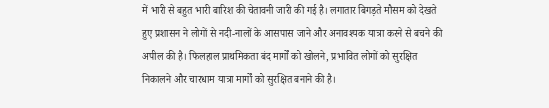में भारी से बहुत भारी बारिश की चेतावनी जारी की गई है। लगातार बिगड़ते मौसम को देखते हुए प्रशासन ने लोगों से नदी-नालों के आसपास जाने और अनावश्यक यात्रा करने से बचने की अपील की है। फिलहाल प्राथमिकता बंद मार्गों को खोलने, प्रभावित लोगों को सुरक्षित निकालने और चारधाम यात्रा मार्गों को सुरक्षित बनाने की है।